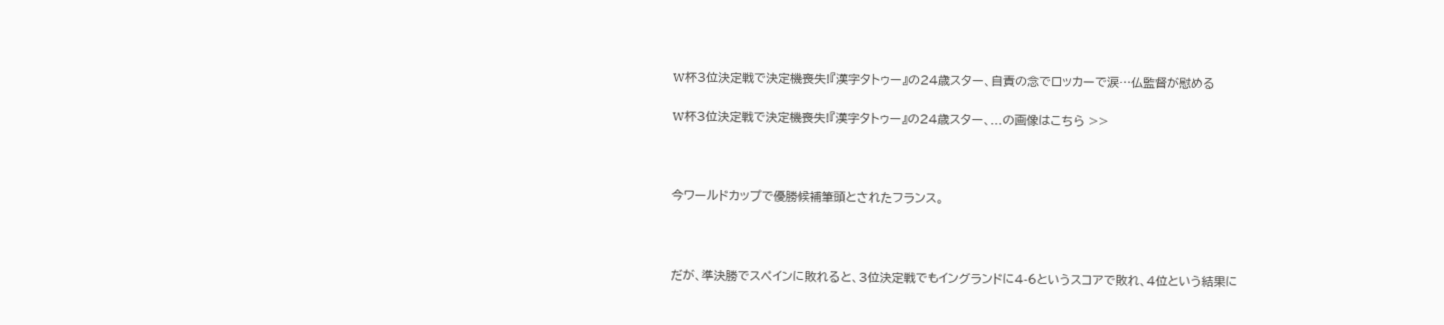W杯3位決定戦で決定機喪失!『漢字タトゥー』の24歳スター、自責の念でロッカーで涙…仏監督が慰める

W杯3位決定戦で決定機喪失!『漢字タトゥー』の24歳スター、...の画像はこちら >>



今ワールドカップで優勝候補筆頭とされたフランス。



だが、準決勝でスペインに敗れると、3位決定戦でもイングランドに4-6というスコアで敗れ、4位という結果に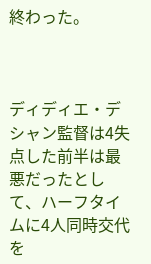終わった。



ディディエ・デシャン監督は4失点した前半は最悪だったとして、ハーフタイムに4人同時交代を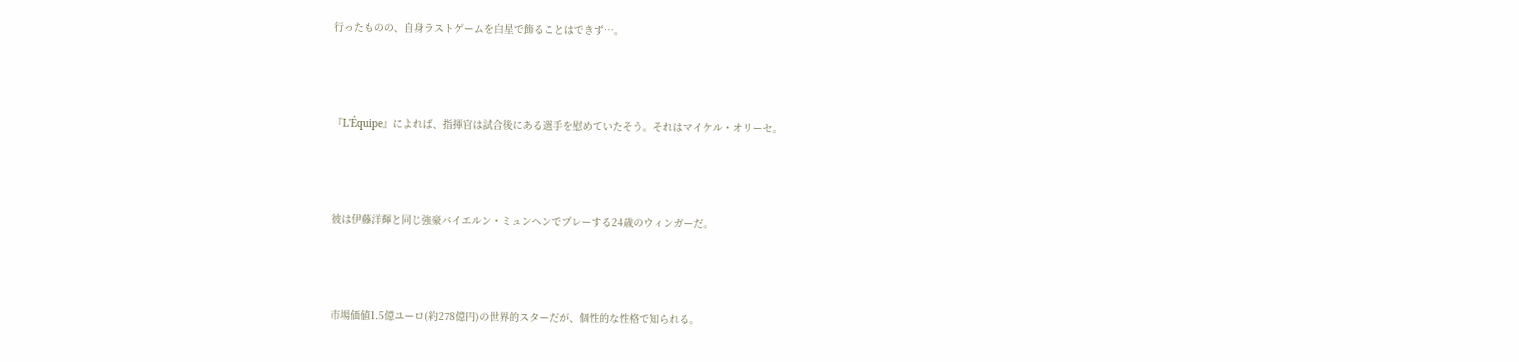行ったものの、自身ラストゲームを白星で飾ることはできず…。



『L'Équipe』によれば、指揮官は試合後にある選手を慰めていたそう。それはマイケル・オリーセ。



彼は伊藤洋輝と同じ強豪バイエルン・ミュンヘンでプレーする24歳のウィンガーだ。



市場価値1.5億ユーロ(約278億円)の世界的スターだが、個性的な性格で知られる。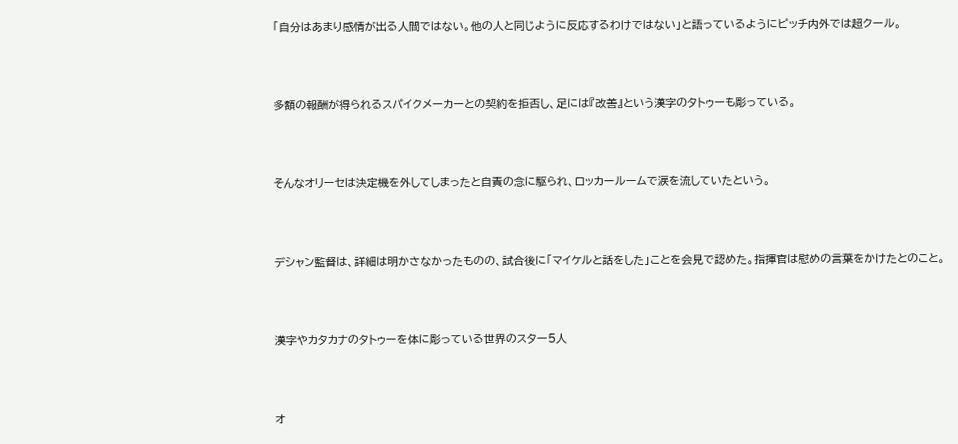「自分はあまり感情が出る人間ではない。他の人と同じように反応するわけではない」と語っているようにピッチ内外では超クール。



多額の報酬が得られるスパイクメーカーとの契約を拒否し、足には『改善』という漢字のタトゥーも彫っている。



そんなオリーセは決定機を外してしまったと自責の念に駆られ、ロッカールームで涙を流していたという。



デシャン監督は、詳細は明かさなかったものの、試合後に「マイケルと話をした」ことを会見で認めた。指揮官は慰めの言葉をかけたとのこと。



漢字やカタカナのタトゥーを体に彫っている世界のスター5人



オ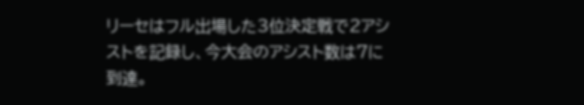リーセはフル出場した3位決定戦で2アシストを記録し、今大会のアシスト数は7に到達。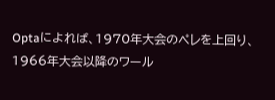Optaによれば、1970年大会のペレを上回り、1966年大会以降のワール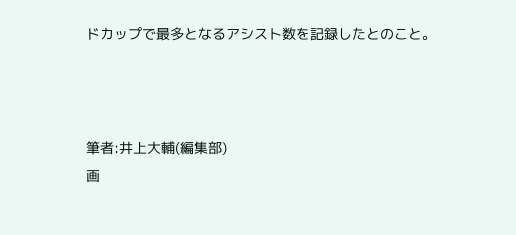ドカップで最多となるアシスト数を記録したとのこと。



筆者:井上大輔(編集部)
画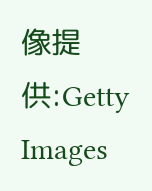像提供:Getty Images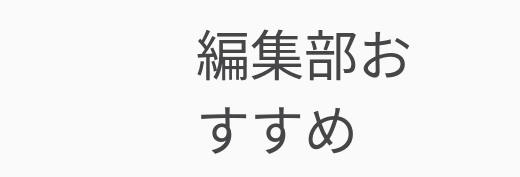編集部おすすめ